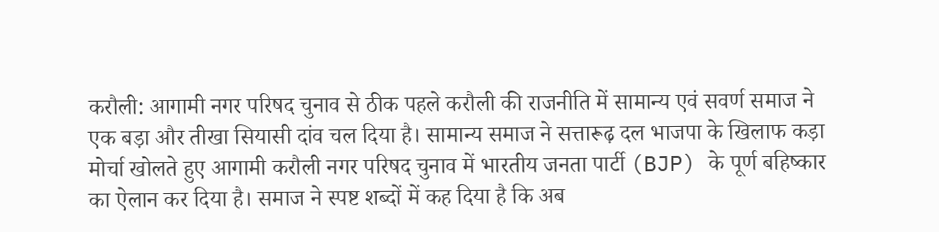करौली: आगामी नगर परिषद चुनाव से ठीक पहले करौली की राजनीति में सामान्य एवं सवर्ण समाज ने एक बड़ा और तीखा सियासी दांव चल दिया है। सामान्य समाज ने सत्तारूढ़ दल भाजपा के खिलाफ कड़ा मोर्चा खोलते हुए आगामी करौली नगर परिषद चुनाव में भारतीय जनता पार्टी (BJP) के पूर्ण बहिष्कार का ऐलान कर दिया है। समाज ने स्पष्ट शब्दों में कह दिया है कि अब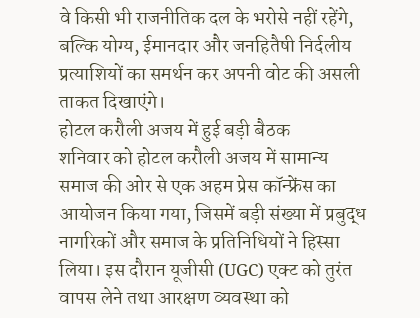वे किसी भी राजनीतिक दल के भरोसे नहीं रहेंगे, बल्कि योग्य, ईमानदार और जनहितैषी निर्दलीय प्रत्याशियों का समर्थन कर अपनी वोट की असली ताकत दिखाएंगे।
होटल करौली अजय में हुई बड़ी बैठक
शनिवार को होटल करौली अजय में सामान्य समाज की ओर से एक अहम प्रेस कॉन्फ्रेंस का आयोजन किया गया, जिसमें बड़ी संख्या में प्रबुद्ध नागरिकों और समाज के प्रतिनिधियों ने हिस्सा लिया। इस दौरान यूजीसी (UGC) एक्ट को तुरंत वापस लेने तथा आरक्षण व्यवस्था को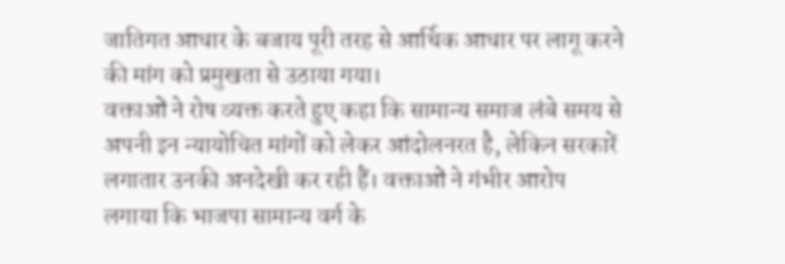जातिगत आधार के बजाय पूरी तरह से आर्थिक आधार पर लागू करने की मांग को प्रमुखता से उठाया गया।
वक्ताओं ने रोष व्यक्त करते हुए कहा कि सामान्य समाज लंबे समय से अपनी इन न्यायोचित मांगों को लेकर आंदोलनरत है, लेकिन सरकारें लगातार उनकी अनदेखी कर रही हैं। वक्ताओं ने गंभीर आरोप लगाया कि भाजपा सामान्य वर्ग के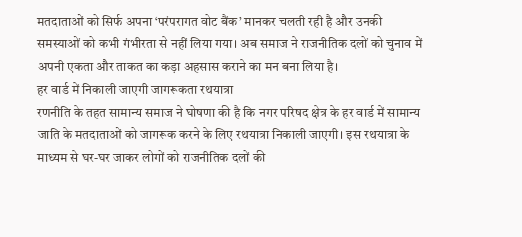मतदाताओं को सिर्फ अपना ‘परंपरागत वोट बैंक’ मानकर चलती रही है और उनकी समस्याओं को कभी गंभीरता से नहीं लिया गया। अब समाज ने राजनीतिक दलों को चुनाव में अपनी एकता और ताकत का कड़ा अहसास कराने का मन बना लिया है।
हर वार्ड में निकाली जाएगी जागरूकता रथयात्रा
रणनीति के तहत सामान्य समाज ने घोषणा की है कि नगर परिषद क्षेत्र के हर वार्ड में सामान्य जाति के मतदाताओं को जागरूक करने के लिए रथयात्रा निकाली जाएगी। इस रथयात्रा के माध्यम से घर-घर जाकर लोगों को राजनीतिक दलों की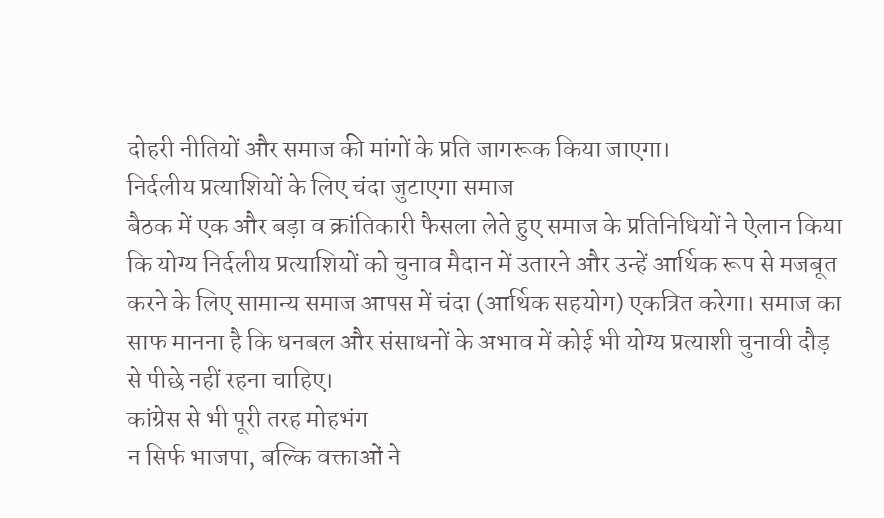दोहरी नीतियों और समाज की मांगों के प्रति जागरूक किया जाएगा।
निर्दलीय प्रत्याशियों के लिए चंदा जुटाएगा समाज
बैठक में एक और बड़ा व क्रांतिकारी फैसला लेते हुए समाज के प्रतिनिधियों ने ऐलान किया कि योग्य निर्दलीय प्रत्याशियों को चुनाव मैदान में उतारने और उन्हें आर्थिक रूप से मजबूत करने के लिए सामान्य समाज आपस में चंदा (आर्थिक सहयोग) एकत्रित करेगा। समाज का साफ मानना है कि धनबल और संसाधनों के अभाव में कोई भी योग्य प्रत्याशी चुनावी दौड़ से पीछे नहीं रहना चाहिए।
कांग्रेस से भी पूरी तरह मोहभंग
न सिर्फ भाजपा, बल्कि वक्ताओं ने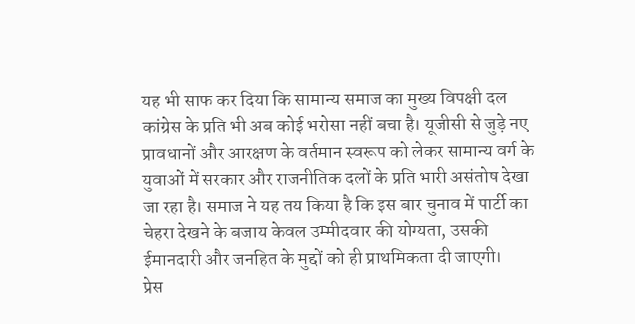यह भी साफ कर दिया कि सामान्य समाज का मुख्य विपक्षी दल कांग्रेस के प्रति भी अब कोई भरोसा नहीं बचा है। यूजीसी से जुड़े नए प्रावधानों और आरक्षण के वर्तमान स्वरूप को लेकर सामान्य वर्ग के युवाओं में सरकार और राजनीतिक दलों के प्रति भारी असंतोष देखा जा रहा है। समाज ने यह तय किया है कि इस बार चुनाव में पार्टी का चेहरा देखने के बजाय केवल उम्मीदवार की योग्यता, उसकी ईमानदारी और जनहित के मुद्दों को ही प्राथमिकता दी जाएगी।
प्रेस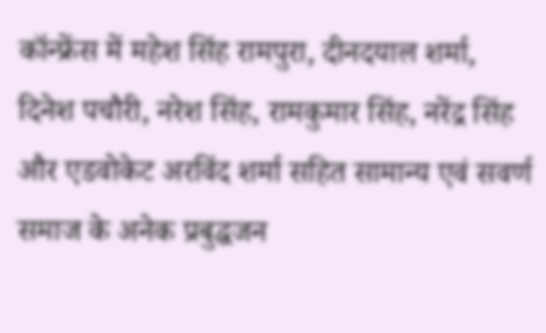कॉन्फ्रेंस में महेश सिंह रामपुरा, दीनदयाल शर्मा, दिनेश पचौरी, नरेश सिंह, रामकुमार सिंह, नरेंद्र सिंह और एडवोकेट अरविंद शर्मा सहित सामान्य एवं सवर्ण समाज के अनेक प्रबुद्धजन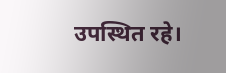उपस्थित रहे।